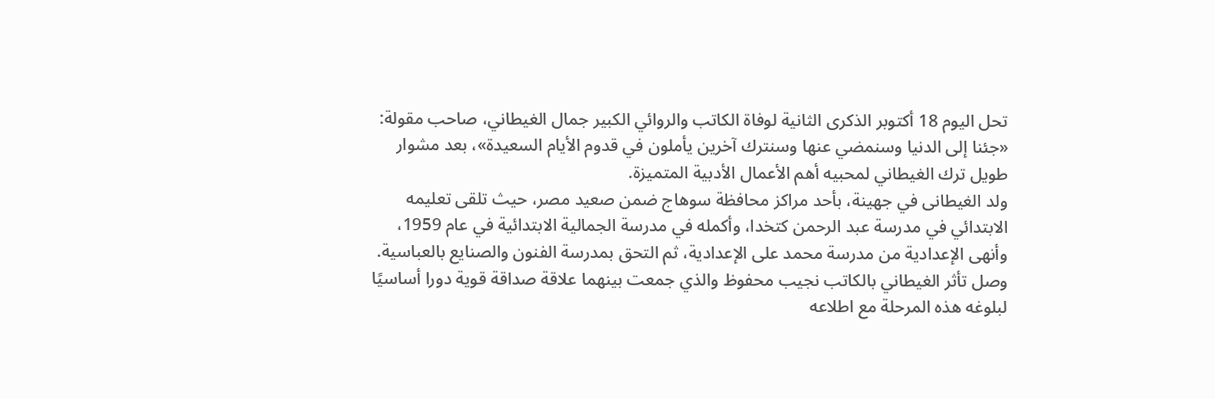تحل اليوم 18 أكتوبر الذكرى الثانية لوفاة الكاتب والروائي الكبير جمال الغيطاني، صاحب مقولة: «جئنا إلى الدنيا وسنمضي عنها وسنترك آخرين يأملون في قدوم الأيام السعيدة»، بعد مشوار طويل ترك الغيطاني لمحبيه أهم الأعمال الأدبية المتميزة.
ولد الغيطانى في جهينة، بأحد مراكز محافظة سوهاج ضمن صعيد مصر، حيث تلقى تعليمه الابتدائي في مدرسة عبد الرحمن كتخدا، وأكمله في مدرسة الجمالية الابتدائية في عام 1959، وأنهى الإعدادية من مدرسة محمد على الإعدادية، ثم التحق بمدرسة الفنون والصنايع بالعباسية.
وصل تأثر الغيطاني بالكاتب نجيب محفوظ والذي جمعت بينهما علاقة صداقة قوية دورا أساسيًا لبلوغه هذه المرحلة مع اطلاعه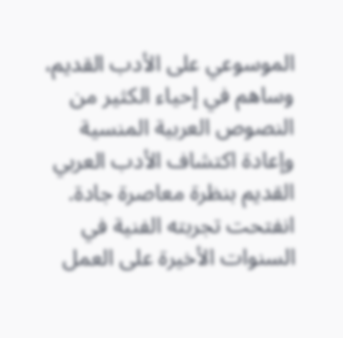الموسوعي على الأدب القديم، وساهم في إحياء الكثير من النصوص العربية المنسية وإعادة اكتشاف الأدب العربي القديم بنظرة معاصرة جادة.
انفتحت تجربته الفنية في السنوات الأخيرة على العمل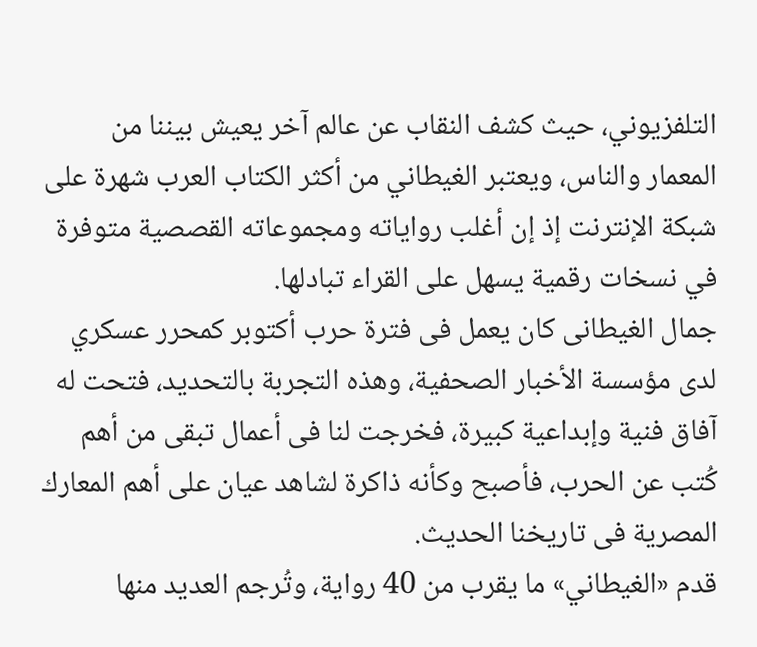التلفزيوني، حيث كشف النقاب عن عالم آخر يعيش بيننا من المعمار والناس، ويعتبر الغيطاني من أكثر الكتاب العرب شهرة على شبكة الإنترنت إذ إن أغلب رواياته ومجموعاته القصصية متوفرة في نسخات رقمية يسهل على القراء تبادلها.
جمال الغيطانى كان يعمل فى فترة حرب أكتوبر كمحرر عسكري لدى مؤسسة الأخبار الصحفية، وهذه التجربة بالتحديد، فتحت له آفاق فنية وإبداعية كبيرة، فخرجت لنا فى أعمال تبقى من أهم كُتب عن الحرب، فأصبح وكأنه ذاكرة لشاهد عيان على أهم المعارك المصرية فى تاريخنا الحديث.
قدم «الغيطاني» ما يقرب من 40 رواية، وتُرجم العديد منها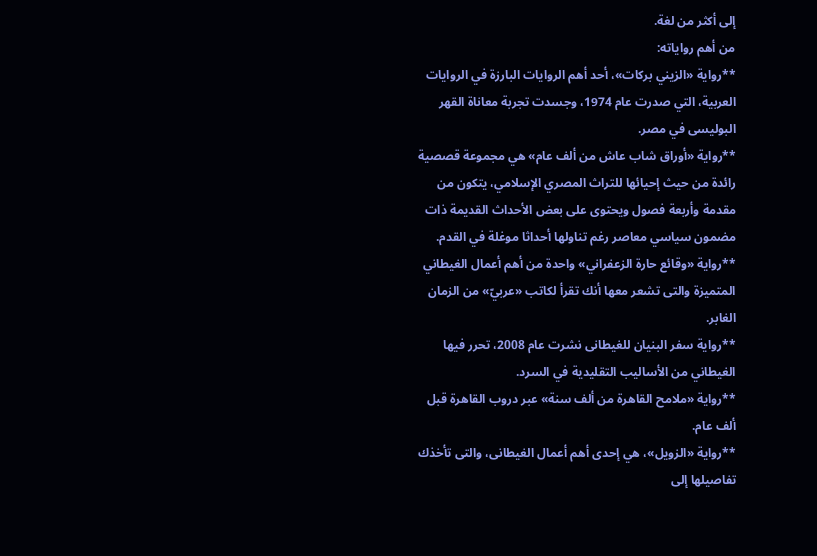إلى أكثر من لغة.
من أهم رواياته:
**رواية «الزيني بركات»، أحد أهم الروايات البارزة في الروايات العربية، التي صدرت عام 1974، وجسدت تجربة معاناة القهر البوليسى في مصر.
**رواية «أوراق شاب عاش من ألف عام» هي مجموعة قصصية رائدة من حيث إحيائها للتراث المصري الإسلامي، يتكون من مقدمة وأربعة فصول ويحتوى على بعض الأحداث القديمة ذات مضمون سياسي معاصر رغم تناولها أحداثا موغلة في القدم.
**رواية «وقائع حارة الزعفراني» واحدة من أهم أعمال الغيطاني المتميزة والتى تشعر معها أنك تقرأ لكاتب «عربيّ» من الزمان الغابر.
**رواية سفر البنيان للغيطانى نشرت عام 2008، تحرر فيها الغيطاني من الأساليب التقليدية في السرد.
**رواية «ملامح القاهرة من ألف سنة» عبر دروب القاهرة قبل ألف عام.
**رواية «الزويل»، هي إحدى أهم أعمال الغيطانى، والتى تأخذك تفاصيلها إلى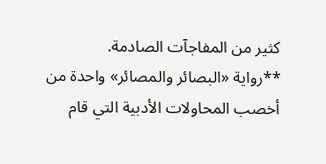كثير من المفاجآت الصادمة.
**رواية «البصائر والمصائر» واحدة من أخصب المحاولات الأدبية التي قام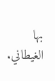بها الغيطاني.